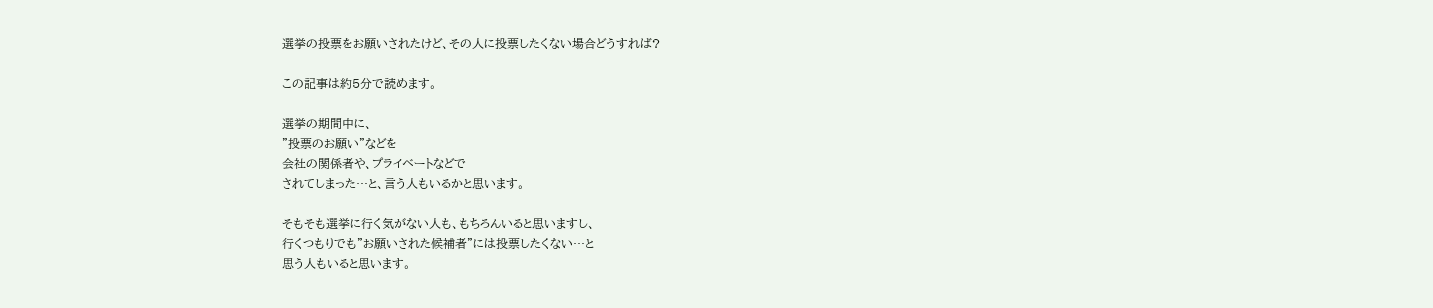選挙の投票をお願いされたけど、その人に投票したくない場合どうすれば?

この記事は約5分で読めます。

選挙の期間中に、
”投票のお願い”などを
会社の関係者や、プライベートなどで
されてしまった…と、言う人もいるかと思います。

そもそも選挙に行く気がない人も、もちろんいると思いますし、
行くつもりでも”お願いされた候補者”には投票したくない…と
思う人もいると思います。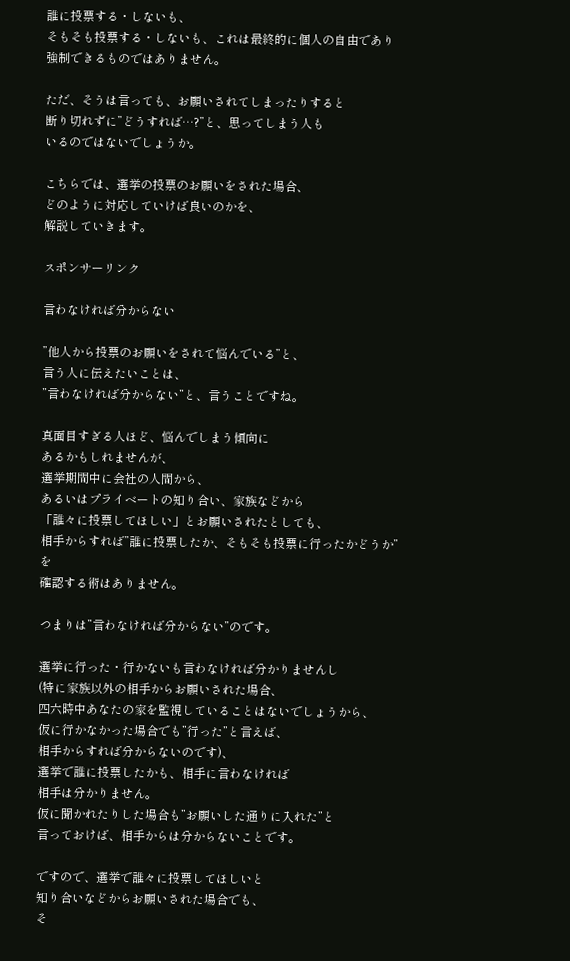誰に投票する・しないも、
そもそも投票する・しないも、これは最終的に個人の自由であり
強制できるものではありません。

ただ、そうは言っても、お願いされてしまったりすると
断り切れずに”どうすれば…?”と、思ってしまう人も
いるのではないでしょうか。

こちらでは、選挙の投票のお願いをされた場合、
どのように対応していけば良いのかを、
解説していきます。

スポンサーリンク

言わなければ分からない

”他人から投票のお願いをされて悩んでいる”と、
言う人に伝えたいことは、
”言わなければ分からない”と、言うことですね。

真面目すぎる人ほど、悩んでしまう傾向に
あるかもしれませんが、
選挙期間中に会社の人間から、
あるいはプライベートの知り合い、家族などから
「誰々に投票してほしい」とお願いされたとしても、
相手からすれば”誰に投票したか、そもそも投票に行ったかどうか”を
確認する術はありません。

つまりは”言わなければ分からない”のです。

選挙に行った・行かないも言わなければ分かりませんし
(特に家族以外の相手からお願いされた場合、
四六時中あなたの家を監視していることはないでしょうから、
仮に行かなかった場合でも”行った”と言えば、
相手からすれば分からないのです)、
選挙で誰に投票したかも、相手に言わなければ
相手は分かりません。
仮に聞かれたりした場合も”お願いした通りに入れた”と
言っておけば、相手からは分からないことです。

ですので、選挙で誰々に投票してほしいと
知り合いなどからお願いされた場合でも、
そ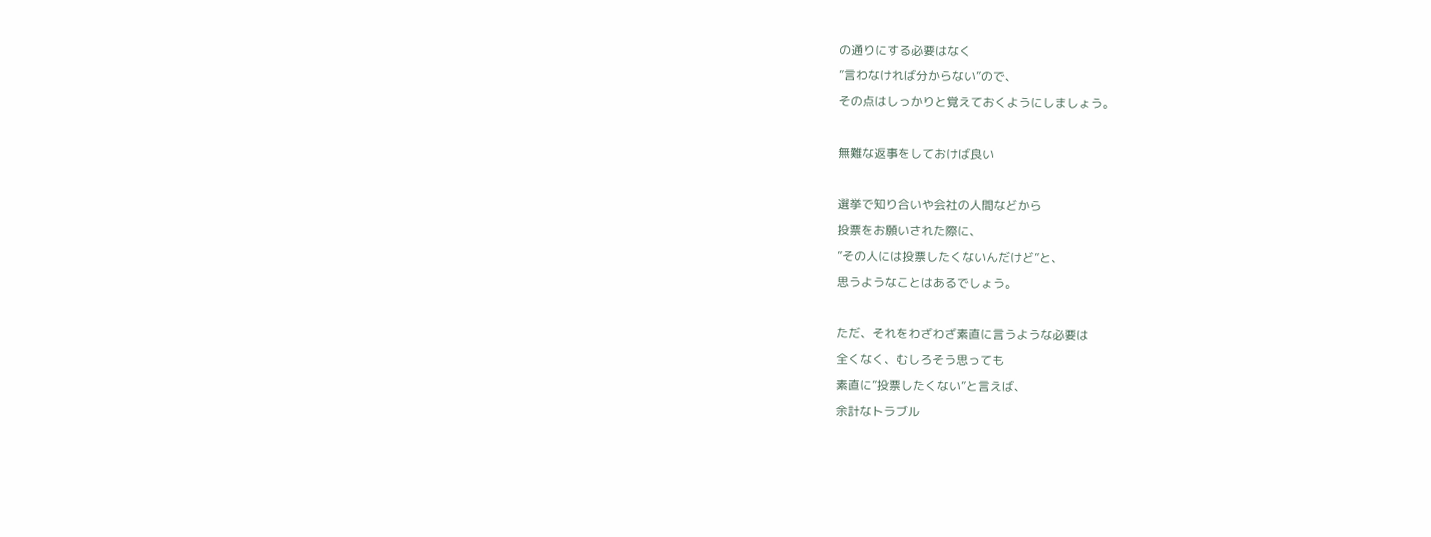の通りにする必要はなく
”言わなければ分からない”ので、
その点はしっかりと覚えておくようにしましょう。

無難な返事をしておけば良い

選挙で知り合いや会社の人間などから
投票をお願いされた際に、
”その人には投票したくないんだけど”と、
思うようなことはあるでしょう。

ただ、それをわざわざ素直に言うような必要は
全くなく、むしろそう思っても
素直に”投票したくない”と言えば、
余計なトラブル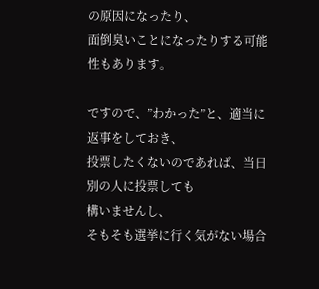の原因になったり、
面倒臭いことになったりする可能性もあります。

ですので、”わかった”と、適当に返事をしておき、
投票したくないのであれば、当日別の人に投票しても
構いませんし、
そもそも選挙に行く気がない場合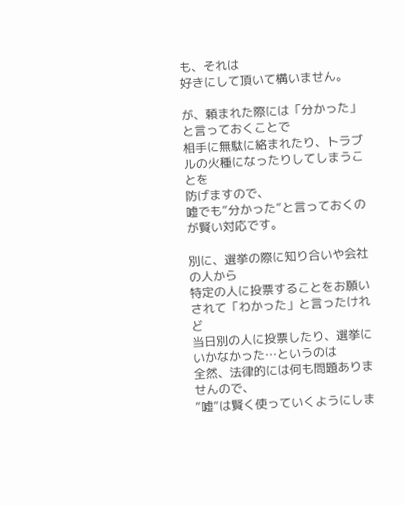も、それは
好きにして頂いて構いません。

が、頼まれた際には「分かった」と言っておくことで
相手に無駄に絡まれたり、トラブルの火種になったりしてしまうことを
防げますので、
嘘でも”分かった”と言っておくのが賢い対応です。

別に、選挙の際に知り合いや会社の人から
特定の人に投票することをお願いされて「わかった」と言ったけれど
当日別の人に投票したり、選挙にいかなかった…というのは
全然、法律的には何も問題ありませんので、
”嘘”は賢く使っていくようにしま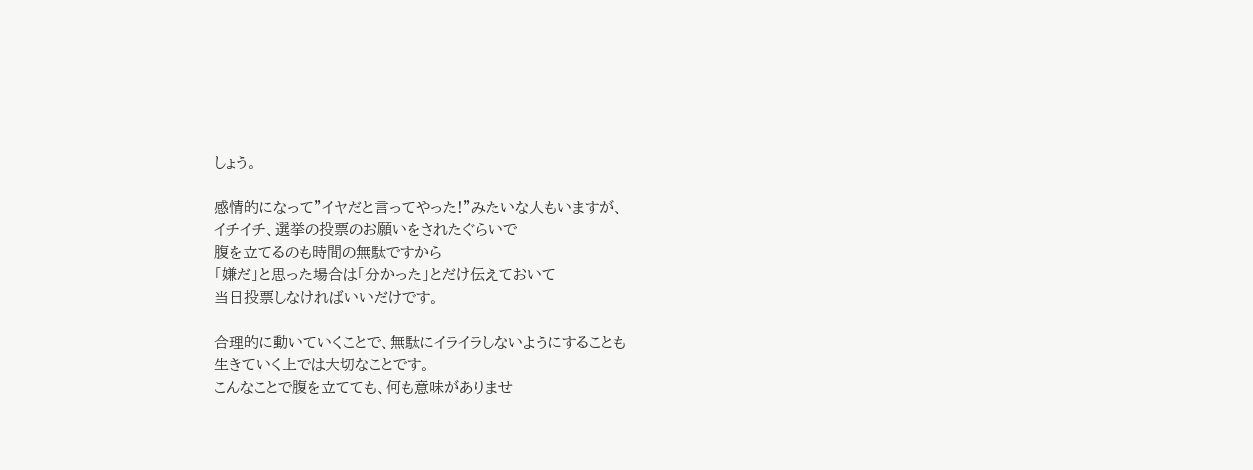しょう。

感情的になって”イヤだと言ってやった!”みたいな人もいますが、
イチイチ、選挙の投票のお願いをされたぐらいで
腹を立てるのも時間の無駄ですから
「嫌だ」と思った場合は「分かった」とだけ伝えておいて
当日投票しなければいいだけです。

合理的に動いていくことで、無駄にイライラしないようにすることも
生きていく上では大切なことです。
こんなことで腹を立てても、何も意味がありませ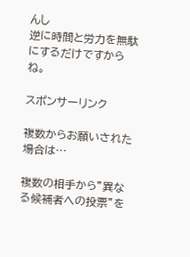んし
逆に時間と労力を無駄にするだけですからね。

スポンサーリンク

複数からお願いされた場合は…

複数の相手から”異なる候補者への投票”を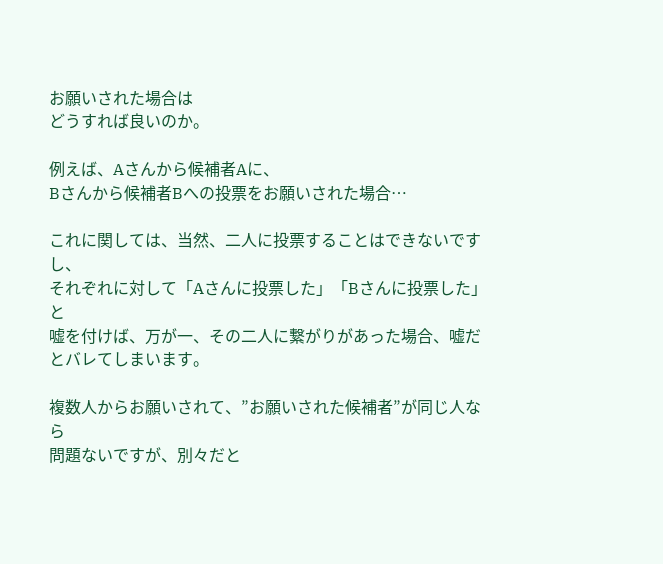お願いされた場合は
どうすれば良いのか。

例えば、Aさんから候補者Aに、
Bさんから候補者Bへの投票をお願いされた場合…

これに関しては、当然、二人に投票することはできないですし、
それぞれに対して「Aさんに投票した」「Bさんに投票した」と
嘘を付けば、万が一、その二人に繋がりがあった場合、嘘だとバレてしまいます。

複数人からお願いされて、”お願いされた候補者”が同じ人なら
問題ないですが、別々だと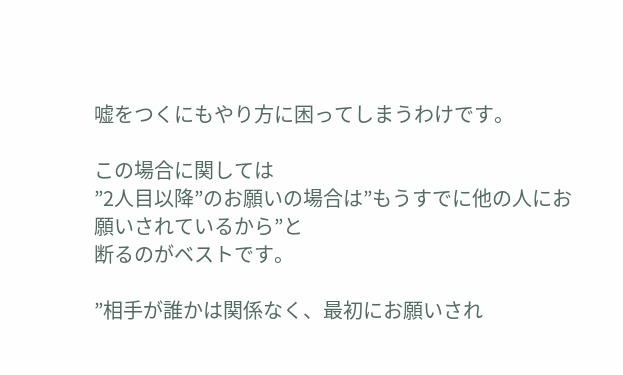嘘をつくにもやり方に困ってしまうわけです。

この場合に関しては
”2人目以降”のお願いの場合は”もうすでに他の人にお願いされているから”と
断るのがベストです。

”相手が誰かは関係なく、最初にお願いされ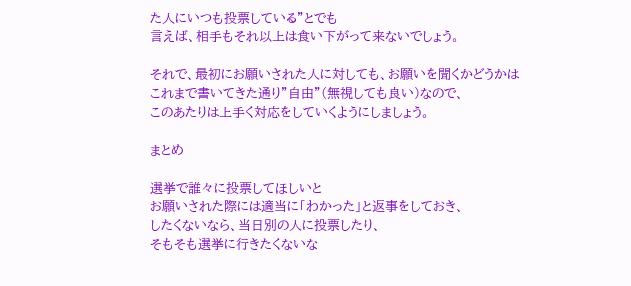た人にいつも投票している”とでも
言えば、相手もそれ以上は食い下がって来ないでしょう。

それで、最初にお願いされた人に対しても、お願いを聞くかどうかは
これまで書いてきた通り”自由”(無視しても良い)なので、
このあたりは上手く対応をしていくようにしましょう。

まとめ

選挙で誰々に投票してほしいと
お願いされた際には適当に「わかった」と返事をしておき、
したくないなら、当日別の人に投票したり、
そもそも選挙に行きたくないな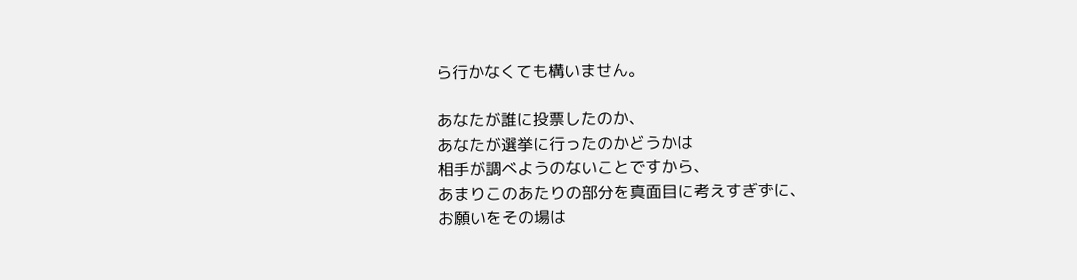ら行かなくても構いません。

あなたが誰に投票したのか、
あなたが選挙に行ったのかどうかは
相手が調べようのないことですから、
あまりこのあたりの部分を真面目に考えすぎずに、
お願いをその場は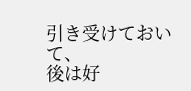引き受けておいて、
後は好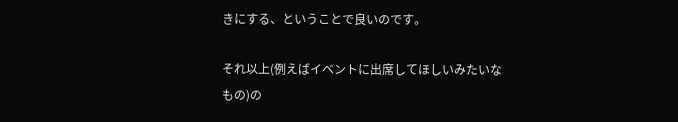きにする、ということで良いのです。

それ以上(例えばイベントに出席してほしいみたいなもの)の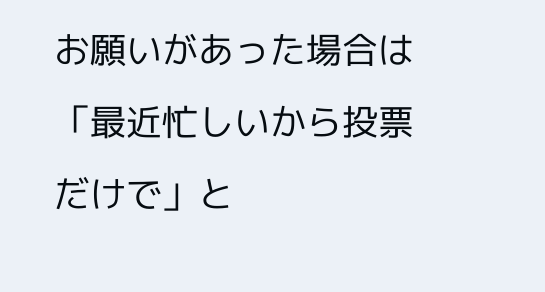お願いがあった場合は「最近忙しいから投票だけで」と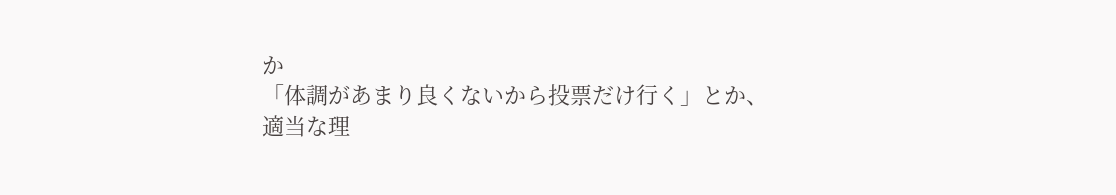か
「体調があまり良くないから投票だけ行く」とか、
適当な理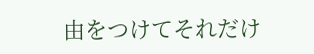由をつけてそれだけ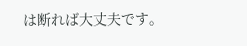は断れば大丈夫です。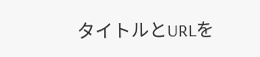タイトルとURLを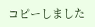コピーしました